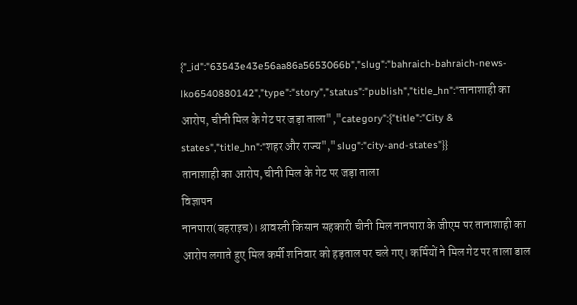{"_id":"63543e43e56aa86a5653066b","slug":"bahraich-bahraich-news-lko6540880142","type":"story","status":"publish","title_hn":"तानाशाही का आरोप, चीनी मिल के गेट पर जड़ा ताला","category":{"title":"City & states","title_hn":"शहर और राज्य","slug":"city-and-states"}}
तानाशाही का आरोप, चीनी मिल के गेट पर जड़ा ताला
विज्ञापन
नानपारा(बहराइच)। श्रावस्ती किसान सहकारी चीनी मिल नानपारा के जीएम पर तानाशाही का आरोप लगाते हुए मिल कर्मी शनिवार को हड़ताल पर चले गए। कर्मियों ने मिल गेट पर ताला डाल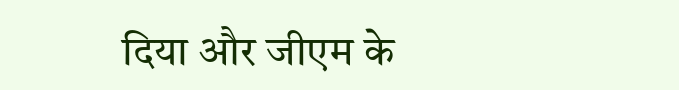दिया और जीएम के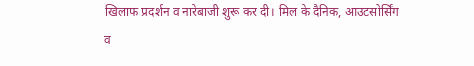खिलाफ प्रदर्शन व नारेबाजी शुरू कर दी। मिल के दैनिक, आउटसोर्सिंग व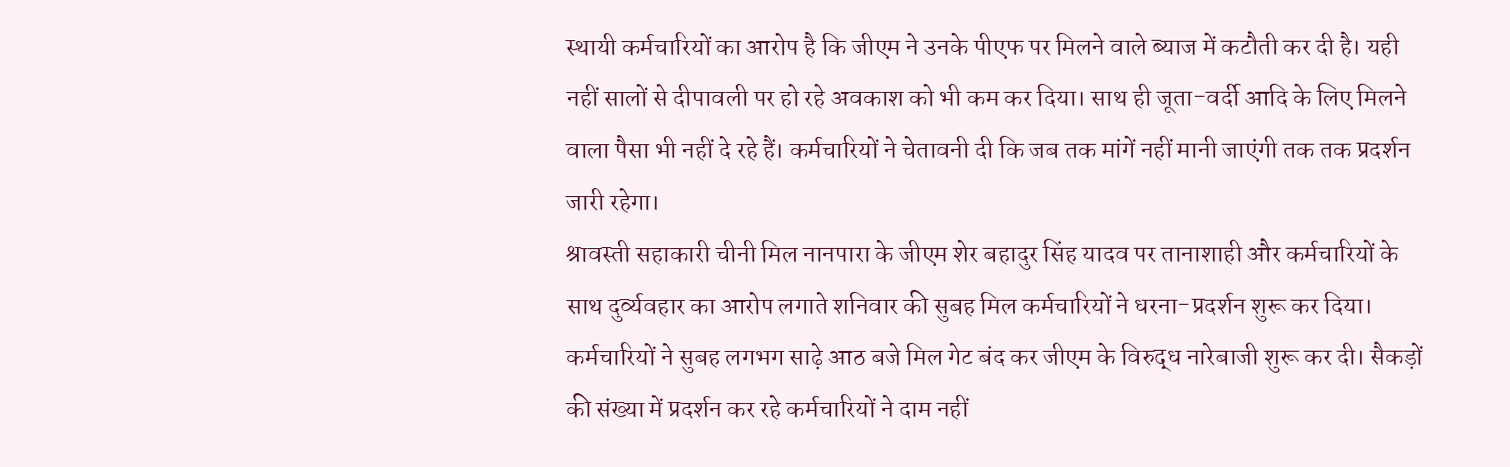स्थायी कर्मचारियों का आरोप है कि जीएम ने उनके पीएफ पर मिलने वाले ब्याज में कटौती कर दी है। यही नहीं सालों से दीपावली पर हो रहे अवकाश को भी कम कर दिया। साथ ही जूता-वर्दी आदि के लिए मिलने वाला पैसा भी नहीं दे रहे हैं। कर्मचारियों ने चेतावनी दी कि जब तक मांगें नहीं मानी जाएंगी तक तक प्रदर्शन जारी रहेगा।
श्रावस्ती सहाकारी चीनी मिल नानपारा के जीएम शेर बहादुर सिंह यादव पर तानाशाही और कर्मचारियों के साथ दुर्व्यवहार का आरोप लगाते शनिवार की सुबह मिल कर्मचारियों ने धरना-प्रदर्शन शुरू कर दिया। कर्मचारियों ने सुबह लगभग साढ़े आठ बजे मिल गेट बंद कर जीएम के विरुद्ध नारेबाजी शुरू कर दी। सैकड़ों की संख्या में प्रदर्शन कर रहे कर्मचारियों ने दाम नहीं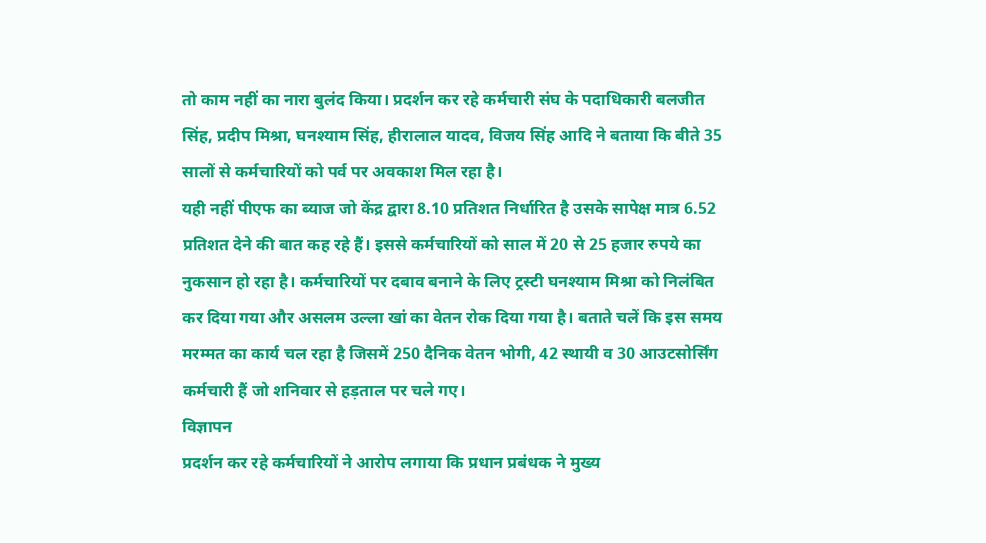तो काम नहीं का नारा बुलंद किया। प्रदर्शन कर रहे कर्मचारी संघ के पदाधिकारी बलजीत सिंह, प्रदीप मिश्रा, घनश्याम सिंह, हीरालाल यादव, विजय सिंह आदि ने बताया कि बीते 35 सालों से कर्मचारियों को पर्व पर अवकाश मिल रहा है।
यही नहीं पीएफ का ब्याज जो केंद्र द्वारा 8.10 प्रतिशत निर्धारित है उसके सापेक्ष मात्र 6.52 प्रतिशत देने की बात कह रहे हैं। इससे कर्मचारियों को साल में 20 से 25 हजार रुपये का नुकसान हो रहा है। कर्मचारियों पर दबाव बनाने के लिए ट्रस्टी घनश्याम मिश्रा को निलंबित कर दिया गया और असलम उल्ला खां का वेतन रोक दिया गया है। बताते चलें कि इस समय मरम्मत का कार्य चल रहा है जिसमें 250 दैनिक वेतन भोगी, 42 स्थायी व 30 आउटसोर्सिंग कर्मचारी हैं जो शनिवार से हड़ताल पर चले गए।
विज्ञापन
प्रदर्शन कर रहे कर्मचारियों ने आरोप लगाया कि प्रधान प्रबंधक ने मुख्य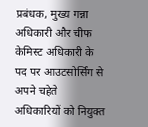प्रबंधक, मुख्य गन्ना अधिकारी और चीफ केमिस्ट अधिकारी के पद पर आउटसोर्सिंग से अपने चहेते अधिकारियों को नियुक्त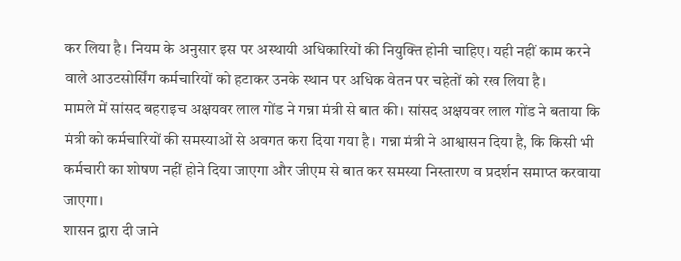कर लिया है। नियम के अनुसार इस पर अस्थायी अधिकारियों की नियुक्ति होनी चाहिए। यही नहीं काम करने वाले आउटसोर्सिंग कर्मचारियों को हटाकर उनके स्थान पर अधिक वेतन पर चहेतों को रख लिया है।
मामले में सांसद बहराइच अक्षयवर लाल गोंड ने गन्ना मंत्री से बात की। सांसद अक्षयवर लाल गोंड ने बताया कि मंत्री को कर्मचारियों की समस्याओं से अवगत करा दिया गया है। गन्ना मंत्री ने आश्वासन दिया है, कि किसी भी कर्मचारी का शोषण नहीं होने दिया जाएगा और जीएम से बात कर समस्या निस्तारण व प्रदर्शन समाप्त करवाया जाएगा।
शासन द्वारा दी जाने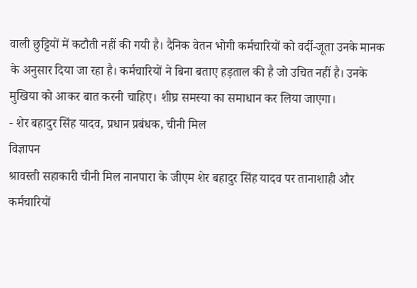वाली छुट्टियों में कटौती नहीं की गयी है। दैनिक वेतन भोगी कर्मचारियों को वर्दी-जूता उनके मानक के अनुसार दिया जा रहा है। कर्मचारियों ने बिना बताए हड़ताल की है जो उचित नहीं है। उनके मुखिया को आकर बात करनी चाहिए। शीघ्र समस्या का समाधान कर लिया जाएगा।
- शेर बहादुर सिंह यादव, प्रधान प्रबंधक, चीनी मिल
विज्ञापन
श्रावस्ती सहाकारी चीनी मिल नानपारा के जीएम शेर बहादुर सिंह यादव पर तानाशाही और कर्मचारियों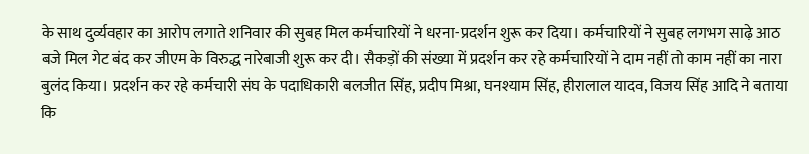के साथ दुर्व्यवहार का आरोप लगाते शनिवार की सुबह मिल कर्मचारियों ने धरना-प्रदर्शन शुरू कर दिया। कर्मचारियों ने सुबह लगभग साढ़े आठ बजे मिल गेट बंद कर जीएम के विरुद्ध नारेबाजी शुरू कर दी। सैकड़ों की संख्या में प्रदर्शन कर रहे कर्मचारियों ने दाम नहीं तो काम नहीं का नारा बुलंद किया। प्रदर्शन कर रहे कर्मचारी संघ के पदाधिकारी बलजीत सिंह, प्रदीप मिश्रा, घनश्याम सिंह, हीरालाल यादव, विजय सिंह आदि ने बताया कि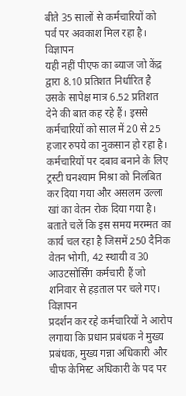बीते 35 सालों से कर्मचारियों को पर्व पर अवकाश मिल रहा है।
विज्ञापन
यही नहीं पीएफ का ब्याज जो केंद्र द्वारा 8.10 प्रतिशत निर्धारित है उसके सापेक्ष मात्र 6.52 प्रतिशत देने की बात कह रहे हैं। इससे कर्मचारियों को साल में 20 से 25 हजार रुपये का नुकसान हो रहा है। कर्मचारियों पर दबाव बनाने के लिए ट्रस्टी घनश्याम मिश्रा को निलंबित कर दिया गया और असलम उल्ला खां का वेतन रोक दिया गया है। बताते चलें कि इस समय मरम्मत का कार्य चल रहा है जिसमें 250 दैनिक वेतन भोगी, 42 स्थायी व 30 आउटसोर्सिंग कर्मचारी हैं जो शनिवार से हड़ताल पर चले गए।
विज्ञापन
प्रदर्शन कर रहे कर्मचारियों ने आरोप लगाया कि प्रधान प्रबंधक ने मुख्य प्रबंधक, मुख्य गन्ना अधिकारी और चीफ केमिस्ट अधिकारी के पद पर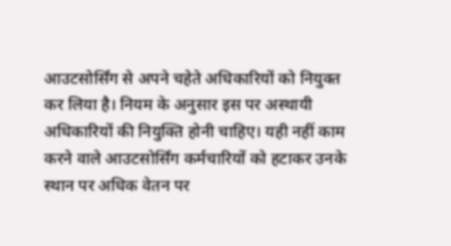आउटसोर्सिंग से अपने चहेते अधिकारियों को नियुक्त कर लिया है। नियम के अनुसार इस पर अस्थायी अधिकारियों की नियुक्ति होनी चाहिए। यही नहीं काम करने वाले आउटसोर्सिंग कर्मचारियों को हटाकर उनके स्थान पर अधिक वेतन पर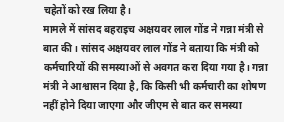चहेतों को रख लिया है।
मामले में सांसद बहराइच अक्षयवर लाल गोंड ने गन्ना मंत्री से बात की। सांसद अक्षयवर लाल गोंड ने बताया कि मंत्री को कर्मचारियों की समस्याओं से अवगत करा दिया गया है। गन्ना मंत्री ने आश्वासन दिया है, कि किसी भी कर्मचारी का शोषण नहीं होने दिया जाएगा और जीएम से बात कर समस्या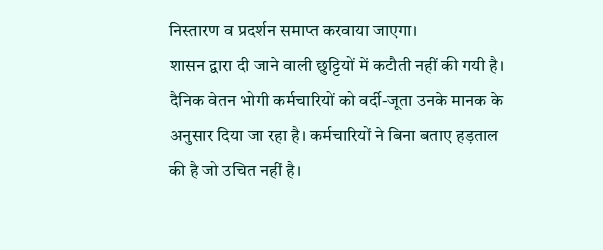निस्तारण व प्रदर्शन समाप्त करवाया जाएगा।
शासन द्वारा दी जाने वाली छुट्टियों में कटौती नहीं की गयी है। दैनिक वेतन भोगी कर्मचारियों को वर्दी-जूता उनके मानक के अनुसार दिया जा रहा है। कर्मचारियों ने बिना बताए हड़ताल की है जो उचित नहीं है।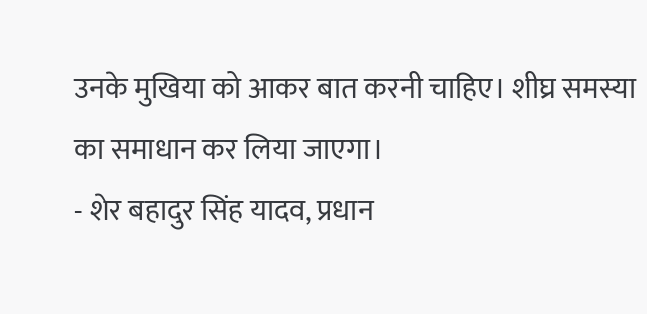उनके मुखिया को आकर बात करनी चाहिए। शीघ्र समस्या का समाधान कर लिया जाएगा।
- शेर बहादुर सिंह यादव, प्रधान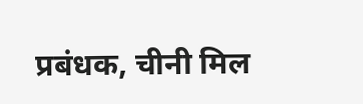प्रबंधक, चीनी मिल